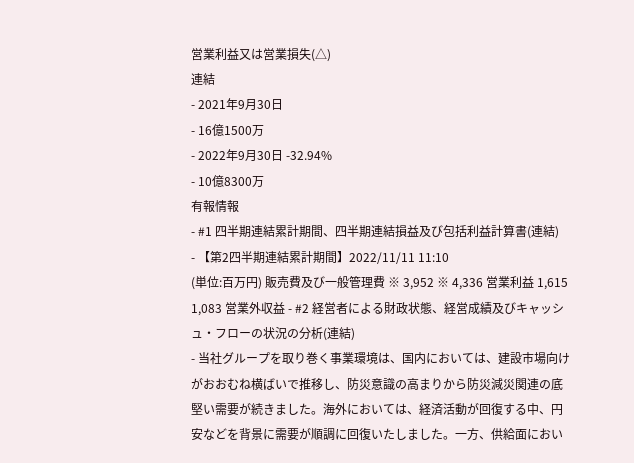営業利益又は営業損失(△)
連結
- 2021年9月30日
- 16億1500万
- 2022年9月30日 -32.94%
- 10億8300万
有報情報
- #1 四半期連結累計期間、四半期連結損益及び包括利益計算書(連結)
- 【第2四半期連結累計期間】2022/11/11 11:10
(単位:百万円) 販売費及び一般管理費 ※ 3,952 ※ 4,336 営業利益 1,615 1,083 営業外収益 - #2 経営者による財政状態、経営成績及びキャッシュ・フローの状況の分析(連結)
- 当社グループを取り巻く事業環境は、国内においては、建設市場向けがおおむね横ばいで推移し、防災意識の高まりから防災減災関連の底堅い需要が続きました。海外においては、経済活動が回復する中、円安などを背景に需要が順調に回復いたしました。一方、供給面におい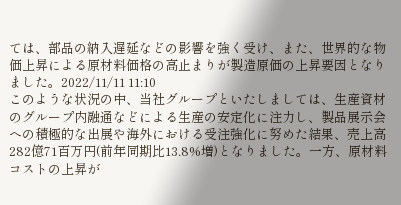ては、部品の納入遅延などの影響を強く受け、また、世界的な物価上昇による原材料価格の高止まりが製造原価の上昇要因となりました。2022/11/11 11:10
このような状況の中、当社グループといたしましては、生産資材のグループ内融通などによる生産の安定化に注力し、製品展示会への積極的な出展や海外における受注強化に努めた結果、売上高282億71百万円(前年同期比13.8%増)となりました。一方、原材料コストの上昇が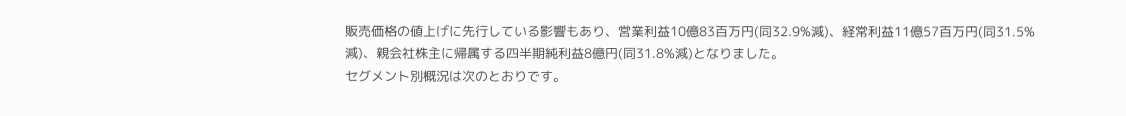販売価格の値上げに先行している影響もあり、営業利益10億83百万円(同32.9%減)、経常利益11億57百万円(同31.5%減)、親会社株主に帰属する四半期純利益8億円(同31.8%減)となりました。
セグメント別概況は次のとおりです。